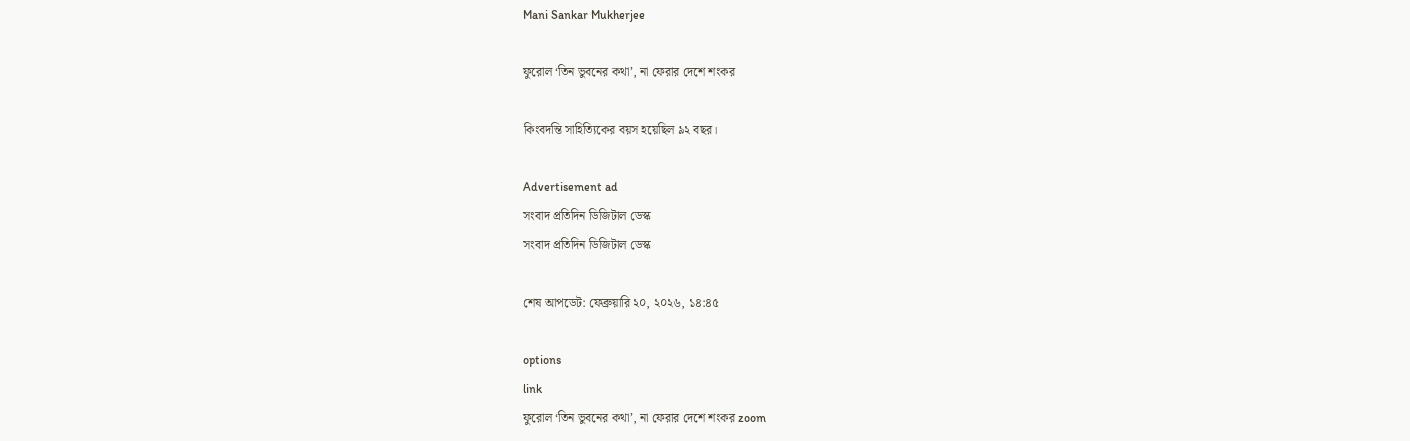Mani Sankar Mukherjee

ফুরোল ‘তিন ভুবনের কথা’, না ফেরার দেশে শংকর

কিংবদন্তি সাহিত্যিকের বয়স হয়েছিল ৯২ বছর।

Advertisement ad
সংবাদ প্রতিদিন ডিজিটাল ডেস্ক
সংবাদ প্রতিদিন ডিজিটাল ডেস্ক

শেষ আপডেট: ফেব্রুয়ারি ২০, ২০২৬, ১৪:৪৫

options
link
ফুরোল ‘তিন ভুবনের কথা’, না ফেরার দেশে শংকর zoom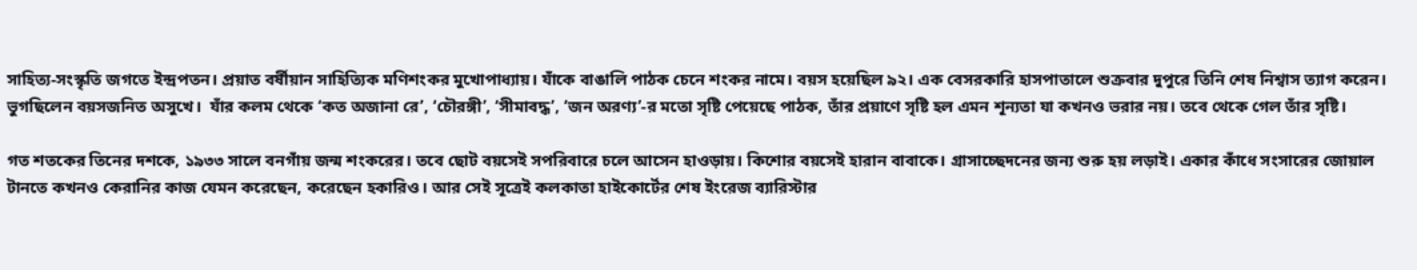সাহিত্য-সংস্কৃতি জগতে ইন্দ্রপতন। প্রয়াত বর্ষীয়ান সাহিত্যিক মণিশংকর মুখোপাধ্যায়। যাঁকে বাঙালি পাঠক চেনে শংকর নামে। বয়স হয়েছিল ৯২। এক বেসরকারি হাসপাতালে শুক্রবার দুপুরে তিনি শেষ নিশ্বাস ত্যাগ করেন। ভুগছিলেন বয়সজনিত অসুখে।  যাঁর কলম থেকে ‘কত অজানা রে’, ‘চৌরঙ্গী’, ‘সীমাবদ্ধ’, ‘জন অরণ্য’-র মতো সৃষ্টি পেয়েছে পাঠক, তাঁর প্রয়াণে সৃষ্টি হল এমন শূন্যতা যা কখনও ভরার নয়। তবে থেকে গেল তাঁর সৃষ্টি।

গত শতকের তিনের দশকে, ১৯৩৩ সালে বনগাঁয় জন্ম শংকরের। তবে ছোট বয়সেই সপরিবারে চলে আসেন হাওড়ায়। কিশোর বয়সেই হারান বাবাকে। গ্রাসাচ্ছেদনের জন্য শুরু হয় লড়াই। একার কাঁধে সংসারের জোয়াল টানতে কখনও কেরানির কাজ যেমন করেছেন, করেছেন হকারিও। আর সেই সূত্রেই কলকাতা হাইকোর্টের শেষ ইংরেজ ব্যারিস্টার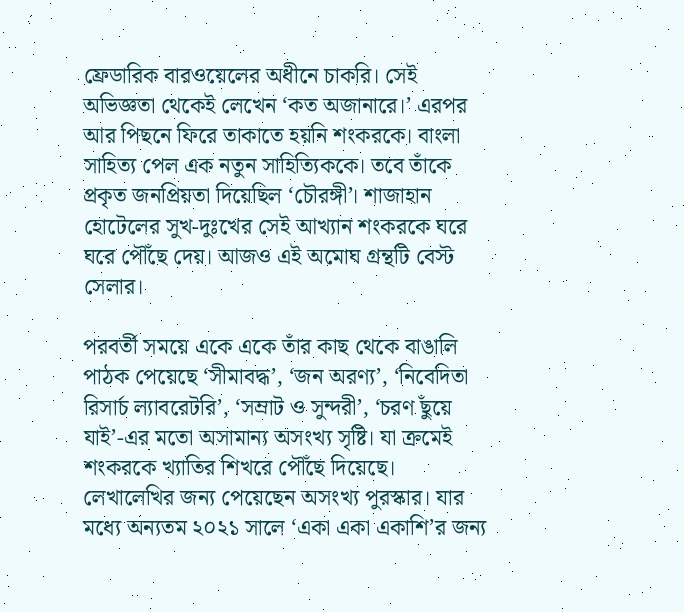ফ্রেডারিক বারওয়েলের অধীনে চাকরি। সেই অভিজ্ঞতা থেকেই লেখেন ‘কত অজানারে।’ এরপর আর পিছনে ফিরে তাকাতে হয়নি শংকরকে। বাংলা সাহিত্য পেল এক নতুন সাহিত্যিককে। তবে তাঁকে প্রকৃত জনপ্রিয়তা দিয়েছিল ‘চৌরঙ্গী’। শাজাহান হোটেলের সুখ-দুঃখের সেই আখ্যান শংকরকে ঘরে ঘরে পৌঁছে দেয়। আজও এই অমোঘ গ্রন্থটি বেস্ট সেলার।

পরবর্তী সময়ে একে একে তাঁর কাছ থেকে বাঙালি পাঠক পেয়েছে ‘সীমাবদ্ধ’, ‘জন অরণ্য’, ‘নিবেদিতা রিসার্চ ল্যাবরেটরি’, ‘সম্রাট ও সুন্দরী’, ‘চরণ ছুঁয়ে যাই’-এর মতো অসামান্য অসংখ্য সৃষ্টি। যা ক্রমেই শংকরকে খ্যাতির শিখরে পৌঁছে দিয়েছে। লেখালেখির জন্য পেয়েছেন অসংখ্য পুরস্কার। যার মধ্যে অন্যতম ২০২১ সালে ‘একা একা একাশি’র জন্য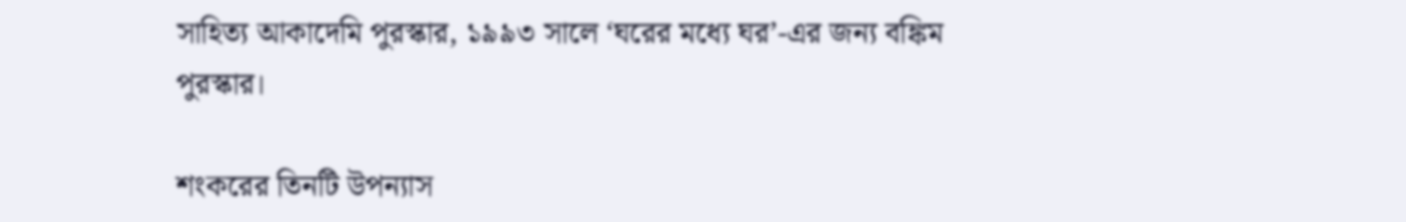সাহিত্য আকাদেমি পুরস্কার, ১৯৯৩ সালে ‘ঘরের মধ্যে ঘর’-এর জন্য বঙ্কিম পুরস্কার।

শংকরের তিনটি উপন্যাস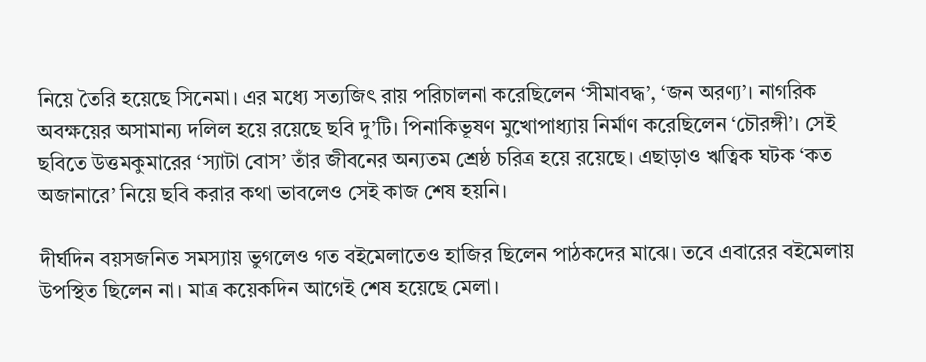নিয়ে তৈরি হয়েছে সিনেমা। এর মধ্যে সত্যজিৎ রায় পরিচালনা করেছিলেন ‘সীমাবদ্ধ’, ‘জন অরণ্য’। নাগরিক অবক্ষয়ের অসামান্য দলিল হয়ে রয়েছে ছবি দু’টি। পিনাকিভূষণ মুখোপাধ্যায় নির্মাণ করেছিলেন ‘চৌরঙ্গী’। সেই ছবিতে উত্তমকুমারের ‘স্যাটা বোস’ তাঁর জীবনের অন্যতম শ্রেষ্ঠ চরিত্র হয়ে রয়েছে। এছাড়াও ঋত্বিক ঘটক ‘কত অজানারে’ নিয়ে ছবি করার কথা ভাবলেও সেই কাজ শেষ হয়নি।

দীর্ঘদিন বয়সজনিত সমস্যায় ভুগলেও গত বইমেলাতেও হাজির ছিলেন পাঠকদের মাঝে। তবে এবারের বইমেলায় উপস্থিত ছিলেন না। মাত্র কয়েকদিন আগেই শেষ হয়েছে মেলা।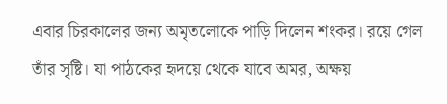এবার চিরকালের জন্য অমৃতলোকে পাড়ি দিলেন শংকর। রয়ে গেল তাঁর সৃষ্টি। যা পাঠকের হৃদয়ে থেকে যাবে অমর, অক্ষয়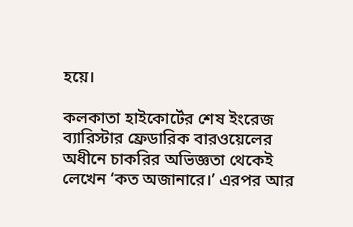হয়ে।

কলকাতা হাইকোর্টের শেষ ইংরেজ ব্যারিস্টার ফ্রেডারিক বারওয়েলের অধীনে চাকরির অভিজ্ঞতা থেকেই লেখেন ‘কত অজানারে।’ এরপর আর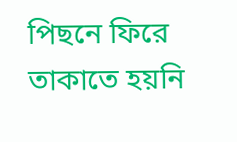পিছনে ফিরে তাকাতে হয়নি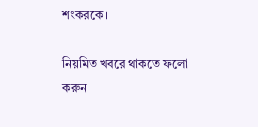শংকরকে।

নিয়মিত খবরে থাকতে ফলো করুন